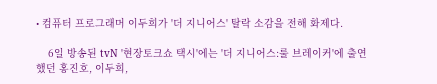• 컴퓨터 프로그래머 이두희가 '더 지니어스' 탈락 소감을 전해 화제다.

    6일 방송된 tvN '현장토크쇼 택시'에는 '더 지니어스:룰 브레이커'에 출연했던 홍진호, 이두희,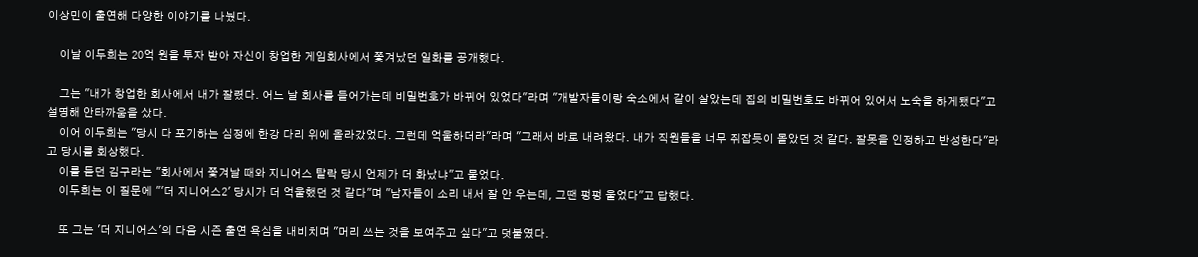이상민이 출연해 다양한 이야기를 나눴다.

    이날 이두희는 20억 원을 투자 받아 자신이 창업한 게임회사에서 쫓겨났던 일화를 공개했다.

    그는 "내가 창업한 회사에서 내가 잘렸다. 어느 날 회사를 들어가는데 비밀번호가 바뀌어 있었다"라며 "개발자들이랑 숙소에서 같이 살았는데 집의 비밀번호도 바뀌어 있어서 노숙을 하게됐다"고 설명해 안타까움을 샀다.
    이어 이두희는 "당시 다 포기하는 심정에 한강 다리 위에 올라갔었다. 그런데 억울하더라"라며 "그래서 바로 내려왔다. 내가 직원들을 너무 쥐잡듯이 몰았던 것 같다. 잘못을 인정하고 반성한다"라고 당시를 회상했다.
    이를 듣던 김구라는 "회사에서 쫓겨날 때와 지니어스 탈락 당시 언제가 더 화났냐"고 물었다.
    이두희는 이 질문에 "'더 지니어스2' 당시가 더 억울했던 것 같다"며 "남자들이 소리 내서 잘 안 우는데, 그땐 펑펑 울었다"고 답했다.

    또 그는 '더 지니어스'의 다음 시즌 출연 욕심을 내비치며 "머리 쓰는 것을 보여주고 싶다"고 덧붙였다.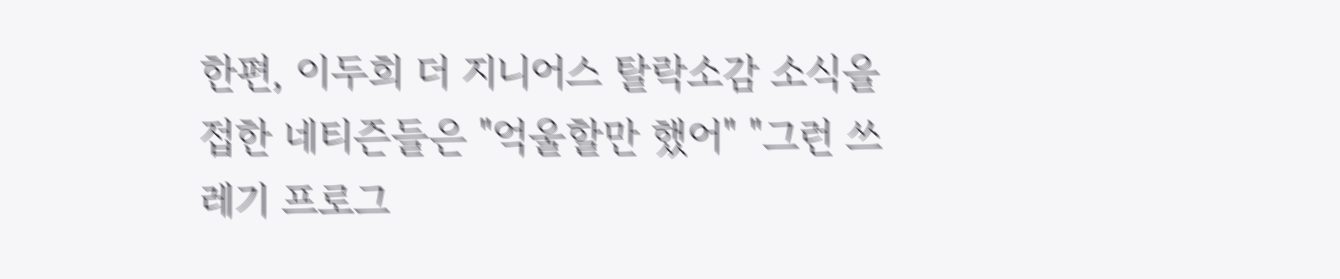한편, 이두희 더 지니어스 탈락소감 소식을 접한 네티즌들은 "억울할만 했어" "그런 쓰레기 프로그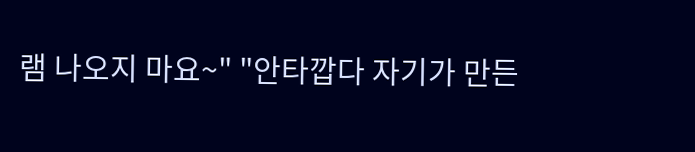램 나오지 마요~" "안타깝다 자기가 만든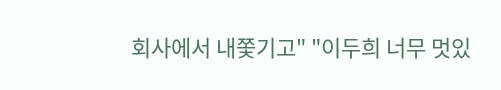회사에서 내쫓기고" "이두희 너무 멋있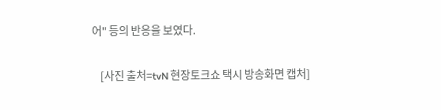어" 등의 반응을 보였다.

    [사진 출처=tvN 현장토크쇼 택시 방송화면 캡처]